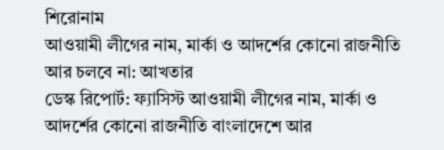শিরোনাম
আওয়ামী লীগের নাম, মার্কা ও আদর্শের কোনো রাজনীতি আর চলবে না: আখতার
ডেস্ক রিপোর্ট: ফ্যাসিস্ট আওয়ামী লীগের নাম, মার্কা ও আদর্শের কোনো রাজনীতি বাংলাদেশে আর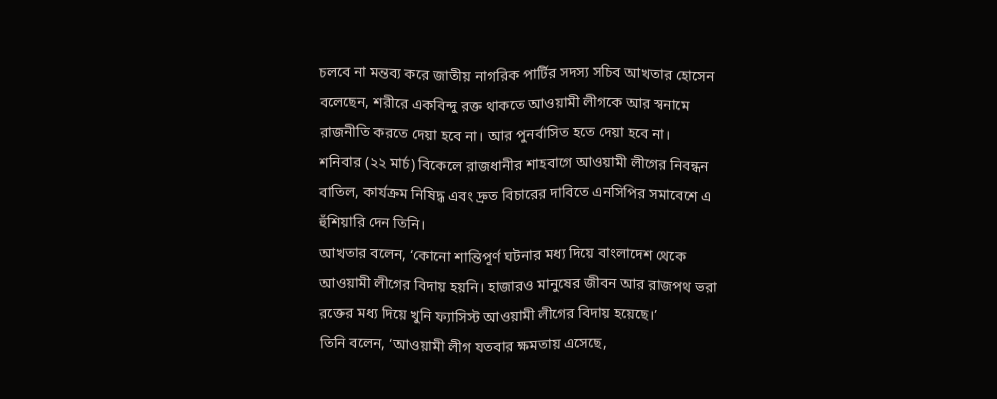চলবে না মন্তব্য করে জাতীয় নাগরিক পার্টির সদস্য সচিব আখতার হোসেন বলেছেন, শরীরে একবিন্দু রক্ত থাকতে আওয়ামী লীগকে আর স্বনামে রাজনীতি করতে দেয়া হবে না। আর পুনর্বাসিত হতে দেয়া হবে না।
শনিবার (২২ মার্চ) বিকেলে রাজধানীর শাহবাগে আওয়ামী লীগের নিবন্ধন বাতিল, কার্যক্রম নিষিদ্ধ এবং দ্রুত বিচারের দাবিতে এনসিপির সমাবেশে এ হুঁশিয়ারি দেন তিনি।
আখতার বলেন, ‘কোনো শান্তিপূর্ণ ঘটনার মধ্য দিয়ে বাংলাদেশ থেকে আওয়ামী লীগের বিদায় হয়নি। হাজারও মানুষের জীবন আর রাজপথ ভরা রক্তের মধ্য দিয়ে খুনি ফ্যাসিস্ট আওয়ামী লীগের বিদায় হয়েছে।’
তিনি বলেন, ‘আওয়ামী লীগ যতবার ক্ষমতায় এসেছে,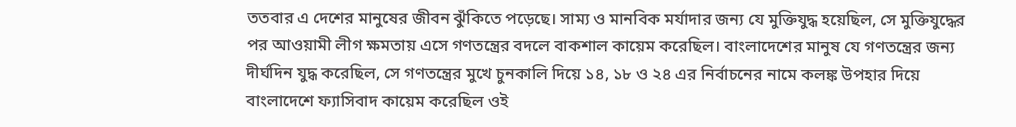ততবার এ দেশের মানুষের জীবন ঝুঁকিতে পড়েছে। সাম্য ও মানবিক মর্যাদার জন্য যে মুক্তিযুদ্ধ হয়েছিল, সে মুক্তিযুদ্ধের পর আওয়ামী লীগ ক্ষমতায় এসে গণতন্ত্রের বদলে বাকশাল কায়েম করেছিল। বাংলাদেশের মানুষ যে গণতন্ত্রের জন্য দীর্ঘদিন যুদ্ধ করেছিল, সে গণতন্ত্রের মুখে চুনকালি দিয়ে ১৪, ১৮ ও ২৪ এর নির্বাচনের নামে কলঙ্ক উপহার দিয়ে বাংলাদেশে ফ্যাসিবাদ কায়েম করেছিল ওই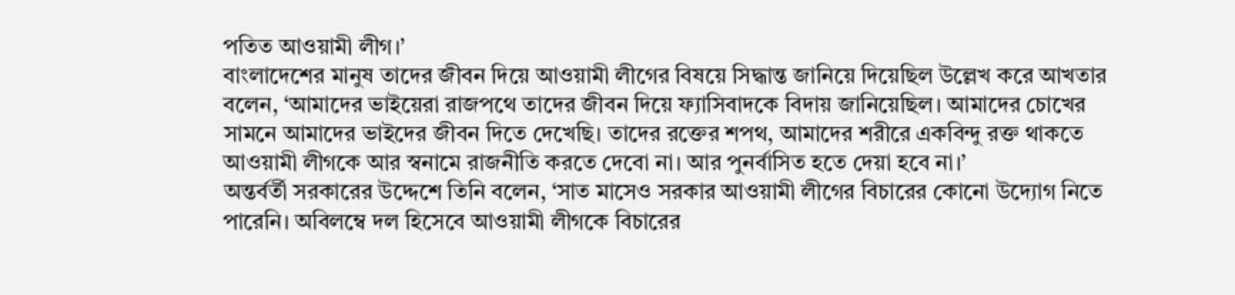পতিত আওয়ামী লীগ।’
বাংলাদেশের মানুষ তাদের জীবন দিয়ে আওয়ামী লীগের বিষয়ে সিদ্ধান্ত জানিয়ে দিয়েছিল উল্লেখ করে আখতার বলেন, ‘আমাদের ভাইয়েরা রাজপথে তাদের জীবন দিয়ে ফ্যাসিবাদকে বিদায় জানিয়েছিল। আমাদের চোখের সামনে আমাদের ভাইদের জীবন দিতে দেখেছি। তাদের রক্তের শপথ, আমাদের শরীরে একবিন্দু রক্ত থাকতে আওয়ামী লীগকে আর স্বনামে রাজনীতি করতে দেবো না। আর পুনর্বাসিত হতে দেয়া হবে না।’
অন্তর্বর্তী সরকারের উদ্দেশে তিনি বলেন, ‘সাত মাসেও সরকার আওয়ামী লীগের বিচারের কোনো উদ্যোগ নিতে পারেনি। অবিলম্বে দল হিসেবে আওয়ামী লীগকে বিচারের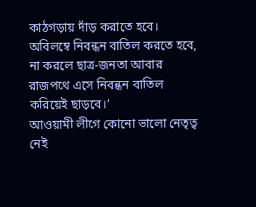কাঠগড়ায় দাঁড় করাতে হবে। অবিলম্বে নিবন্ধন বাতিল করতে হবে, না করলে ছাত্র-জনতা আবার রাজপথে এসে নিবন্ধন বাতিল করিয়েই ছাড়বে।’
আওয়ামী লীগে কোনো ভালো নেতৃত্ব নেই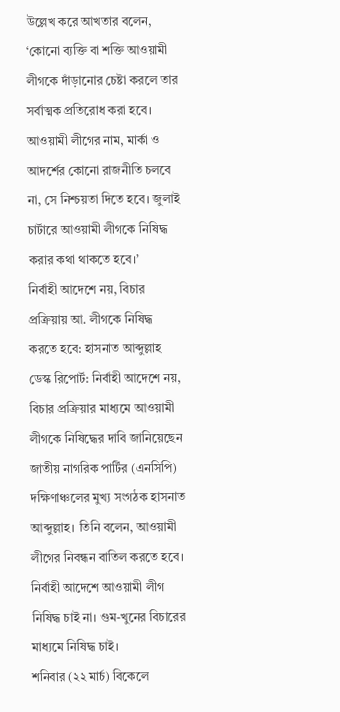উল্লেখ করে আখতার বলেন, ‘কোনো ব্যক্তি বা শক্তি আওয়ামী লীগকে দাঁড়ানোর চেষ্টা করলে তার সর্বাত্মক প্রতিরোধ করা হবে। আওয়ামী লীগের নাম, মার্কা ও আদর্শের কোনো রাজনীতি চলবে না, সে নিশ্চয়তা দিতে হবে। জুলাই চার্টারে আওয়ামী লীগকে নিষিদ্ধ করার কথা থাকতে হবে।’
নির্বাহী আদেশে নয়, বিচার প্রক্রিয়ায় আ. লীগকে নিষিদ্ধ করতে হবে: হাসনাত আব্দুল্লাহ
ডেস্ক রিপোর্ট: নির্বাহী আদেশে নয়, বিচার প্রক্রিয়ার মাধ্যমে আওয়ামী লীগকে নিষিদ্ধের দাবি জানিয়েছেন জাতীয় নাগরিক পার্টির (এনসিপি) দক্ষিণাঞ্চলের মুখ্য সংগঠক হাসনাত আব্দুল্লাহ। তিনি বলেন, আওয়ামী লীগের নিবন্ধন বাতিল করতে হবে। নির্বাহী আদেশে আওয়ামী লীগ নিষিদ্ধ চাই না। গুম-খুনের বিচারের মাধ্যমে নিষিদ্ধ চাই।
শনিবার (২২ মার্চ) বিকেলে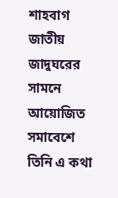শাহবাগ জাতীয় জাদুঘরের সামনে আয়োজিত সমাবেশে তিনি এ কথা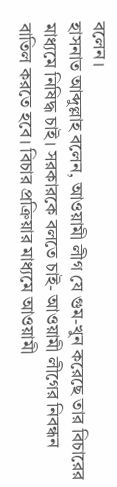বলেন।
হাসনাত আব্দুল্লাহ বলেন, আওয়ামী লীগ যে গুম-খুন করেছে তার বিচারের মাধ্যমে নিষিদ্ধ চাই। সরকারকে বলতে চাই- আওয়ামী লীগের নিবন্ধন বাতিল করতে হবে। বিচার প্রক্রিয়ার মাধ্যমে আওয়ামী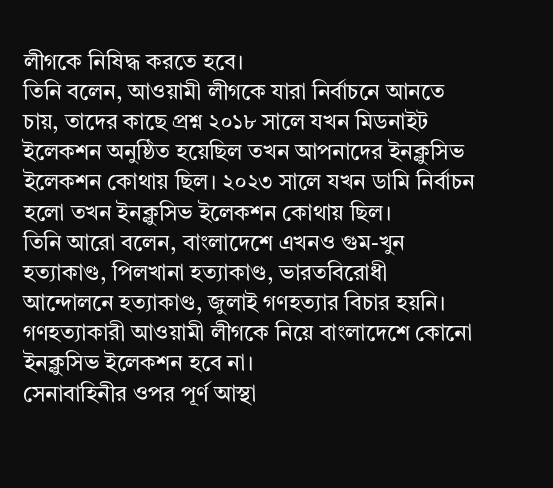লীগকে নিষিদ্ধ করতে হবে।
তিনি বলেন, আওয়ামী লীগকে যারা নির্বাচনে আনতে চায়, তাদের কাছে প্রশ্ন ২০১৮ সালে যখন মিডনাইট ইলেকশন অনুষ্ঠিত হয়েছিল তখন আপনাদের ইনক্লুসিভ ইলেকশন কোথায় ছিল। ২০২৩ সালে যখন ডামি নির্বাচন হলো তখন ইনক্লুসিভ ইলেকশন কোথায় ছিল।
তিনি আরো বলেন, বাংলাদেশে এখনও গুম-খুন হত্যাকাণ্ড, পিলখানা হত্যাকাণ্ড, ভারতবিরোধী আন্দোলনে হত্যাকাণ্ড, জুলাই গণহত্যার বিচার হয়নি। গণহত্যাকারী আওয়ামী লীগকে নিয়ে বাংলাদেশে কোনো ইনক্লুসিভ ইলেকশন হবে না।
সেনাবাহিনীর ওপর পূর্ণ আস্থা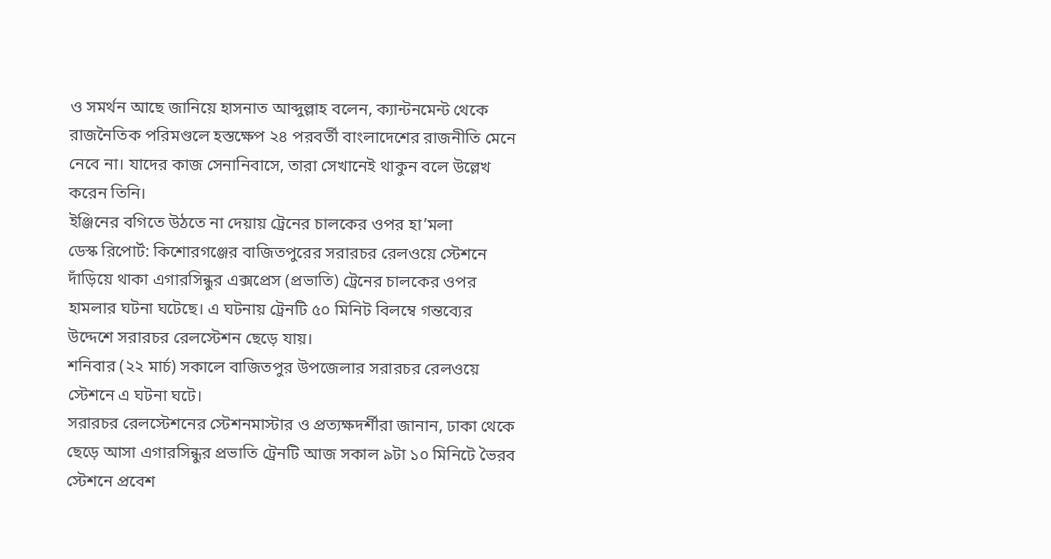ও সমর্থন আছে জানিয়ে হাসনাত আব্দুল্লাহ বলেন, ক্যান্টনমেন্ট থেকে রাজনৈতিক পরিমণ্ডলে হস্তক্ষেপ ২৪ পরবর্তী বাংলাদেশের রাজনীতি মেনে নেবে না। যাদের কাজ সেনানিবাসে, তারা সেখানেই থাকুন বলে উল্লেখ করেন তিনি।
ইঞ্জিনের বগিতে উঠতে না দেয়ায় ট্রেনের চালকের ওপর হা’মলা
ডেস্ক রিপোর্ট: কিশোরগঞ্জের বাজিতপুরের সরারচর রেলওয়ে স্টেশনে দাঁড়িয়ে থাকা এগারসিন্ধুর এক্সপ্রেস (প্রভাতি) ট্রেনের চালকের ওপর হামলার ঘটনা ঘটেছে। এ ঘটনায় ট্রেনটি ৫০ মিনিট বিলম্বে গন্তব্যের উদ্দেশে সরারচর রেলস্টেশন ছেড়ে যায়।
শনিবার (২২ মার্চ) সকালে বাজিতপুর উপজেলার সরারচর রেলওয়ে স্টেশনে এ ঘটনা ঘটে।
সরারচর রেলস্টেশনের স্টেশনমাস্টার ও প্রত্যক্ষদর্শীরা জানান, ঢাকা থেকে ছেড়ে আসা এগারসিন্ধুর প্রভাতি ট্রেনটি আজ সকাল ৯টা ১০ মিনিটে ভৈরব স্টেশনে প্রবেশ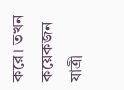করে। তখন কয়েকজন যাত্রী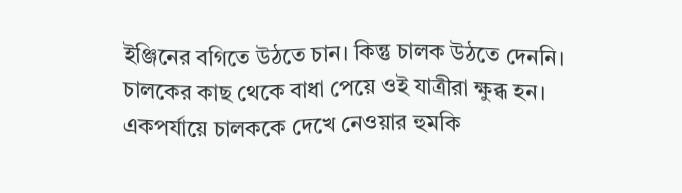ইঞ্জিনের বগিতে উঠতে চান। কিন্তু চালক উঠতে দেননি। চালকের কাছ থেকে বাধা পেয়ে ওই যাত্রীরা ক্ষুব্ধ হন। একপর্যায়ে চালককে দেখে নেওয়ার হুমকি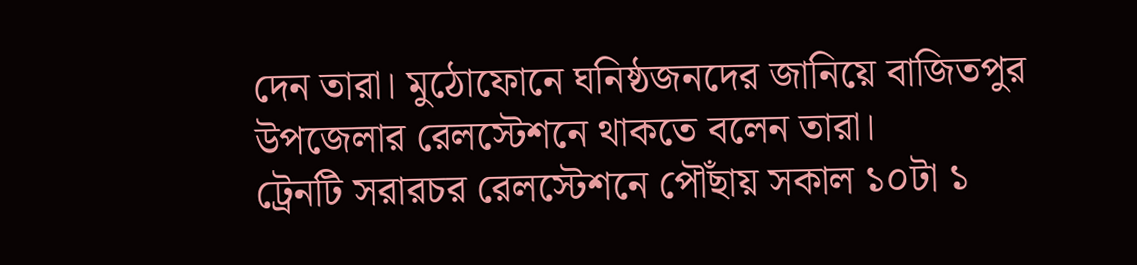দেন তারা। মুঠোফোনে ঘনিষ্ঠজনদের জানিয়ে বাজিতপুর উপজেলার রেলস্টেশনে থাকতে বলেন তারা।
ট্রেনটি সরারচর রেলস্টেশনে পৌঁছায় সকাল ১০টা ১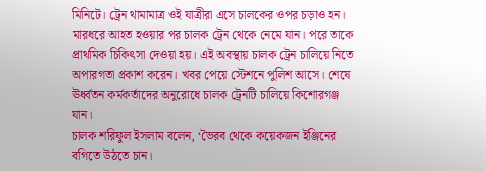মিনিটে। ট্রেন থামামাত্র ওই যাত্রীরা এসে চালকের ওপর চড়াও হন। মারধরে আহত হওয়ার পর চালক ট্রেন থেকে নেমে যান। পরে তাকে প্রাথমিক চিকিৎসা দেওয়া হয়। এই অবস্থায় চালক ট্রেন চালিয়ে নিতে অপারগতা প্রকাশ করেন। খবর পেয়ে স্টেশনে পুলিশ আসে। শেষে ঊর্ধ্বতন কর্মকর্তাদের অনুরোধে চালক ট্রেনটি চালিয়ে কিশোরগঞ্জ যান।
চালক শরিফুল ইসলাম বলেন, ‘ভৈরব থেকে কয়েকজন ইঞ্জিনের বগিতে উঠতে চান।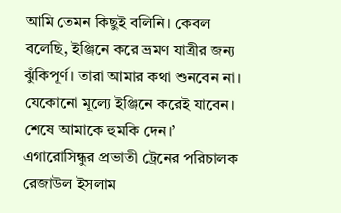আমি তেমন কিছুই বলিনি। কেবল বলেছি, ইঞ্জিনে করে ভ্রমণ যাত্রীর জন্য ঝুঁকিপূর্ণ। তারা আমার কথা শুনবেন না। যেকোনো মূল্যে ইঞ্জিনে করেই যাবেন। শেষে আমাকে হুমকি দেন।’
এগারোসিন্ধুর প্রভাতী ট্রেনের পরিচালক রেজাউল ইসলাম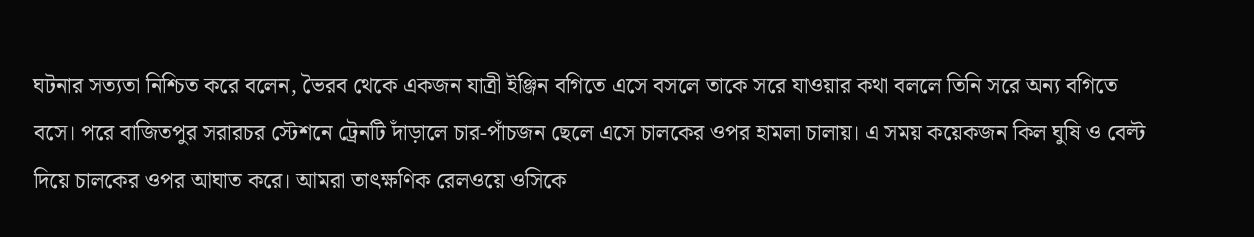ঘটনার সত্যতা নিশ্চিত করে বলেন, ভৈরব থেকে একজন যাত্রী ইঞ্জিন বগিতে এসে বসলে তাকে সরে যাওয়ার কথা বললে তিনি সরে অন্য বগিতে বসে। পরে বাজিতপুর সরারচর স্টেশনে ট্রেনটি দাঁড়ালে চার-পাঁচজন ছেলে এসে চালকের ওপর হামলা চালায়। এ সময় কয়েকজন কিল ঘুষি ও বেল্ট দিয়ে চালকের ওপর আঘাত করে। আমরা তাৎক্ষণিক রেলওয়ে ওসিকে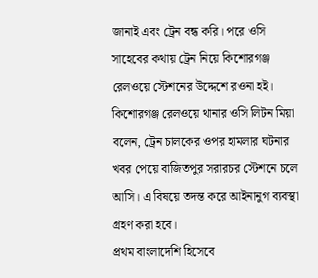জানাই এবং ট্রেন বন্ধ করি। পরে ওসি সাহেবের কথায় ট্রেন নিয়ে কিশোরগঞ্জ রেলওয়ে স্টেশনের উদ্দেশে রওনা হই।
কিশোরগঞ্জ রেলওয়ে থানার ওসি লিটন মিয়া বলেন, ট্রেন চালকের ওপর হামলার ঘটনার খবর পেয়ে বাজিতপুর সরারচর স্টেশনে চলে আসি। এ বিষয়ে তদন্ত করে আইনানুগ ব্যবস্থা গ্রহণ করা হবে।
প্রথম বাংলাদেশি হিসেবে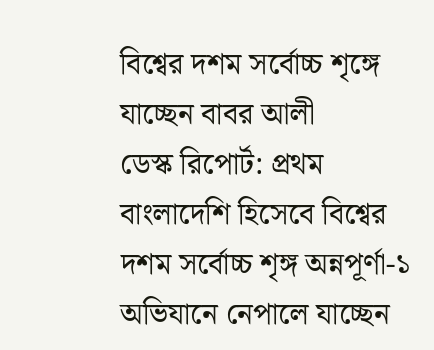বিশ্বের দশম সর্বোচ্চ শৃঙ্গে যাচ্ছেন বাবর আলী
ডেস্ক রিপোর্ট: প্রথম বাংলাদেশি হিসেবে বিশ্বের দশম সর্বোচ্চ শৃঙ্গ অন্নপূর্ণা-১ অভিযানে নেপালে যাচ্ছেন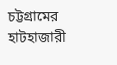চট্টগ্রামের হাটহাজারী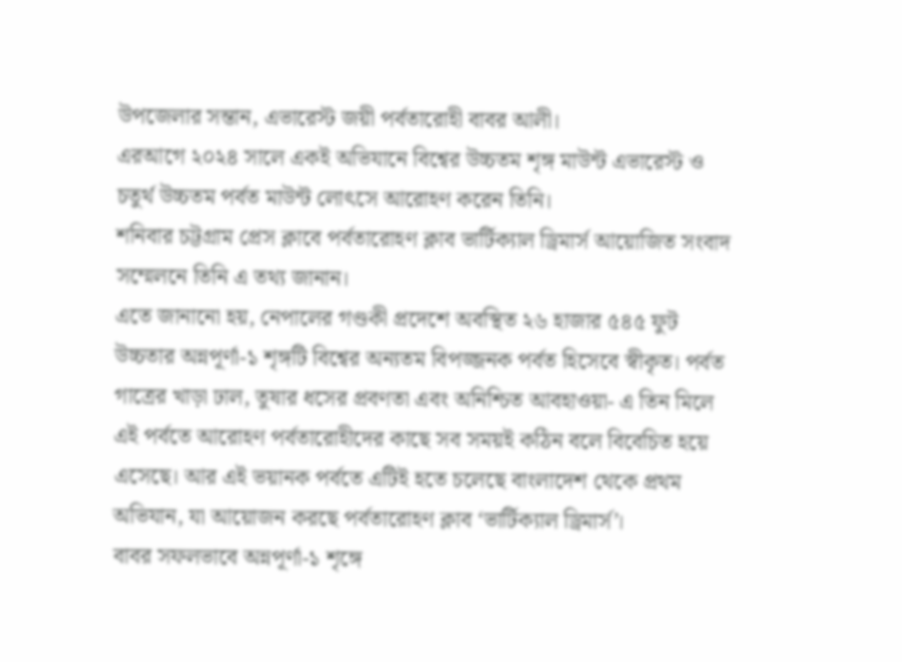উপজেলার সন্তান, এভারেস্ট জয়ী পর্বতারোহী বাবর আলী।
এরআগে ২০২৪ সালে একই অভিযানে বিশ্বের উচ্চতম শৃঙ্গ মাউন্ট এভারেস্ট ও চতুর্থ উচ্চতম পর্বত মাউন্ট লোৎসে আরোহণ করেন তিনি।
শনিবার চট্টগ্রাম প্রেস ক্লাবে পর্বতারোহণ ক্লাব ভার্টিক্যাল ড্রিমার্স আয়োজিত সংবাদ সম্মেলনে তিনি এ তথ্য জানান।
এতে জানানো হয়, নেপালের গণ্ডকী প্রদেশে অবস্থিত ২৬ হাজার ৫৪৫ ফুট উচ্চতার অন্নপূর্ণা-১ শৃঙ্গটি বিশ্বের অন্যতম বিপজ্জনক পর্বত হিসেবে স্বীকৃত। পর্বত গাত্রের খাড়া ঢাল, তুষার ধসের প্রবণতা এবং অনিশ্চিত আবহাওয়া- এ তিন মিলে এই পর্বতে আরোহণ পর্বতারোহীদের কাছে সব সময়ই কঠিন বলে বিবেচিত হয়ে এসেছে। আর এই ভয়ানক পর্বতে এটিই হতে চলেছে বাংলাদেশ থেকে প্রথম অভিযান, যা আয়োজন করছে পর্বতারোহণ ক্লাব ‘ভার্টিক্যাল ড্রিমার্স’।
বাবর সফলভাবে অন্নপূর্ণা-১ শৃঙ্গে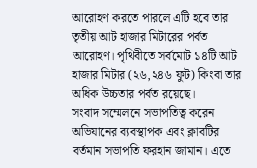আরোহণ করতে পারলে এটি হবে তার তৃতীয় আট হাজার মিটারের পর্বত আরোহণ। পৃথিবীতে সর্বমোট ১৪টি আট হাজার মিটার (২৬,২৪৬ ফুট) কিংবা তার অধিক উচ্চতার পর্বত রয়েছে।
সংবাদ সম্মেলনে সভাপতিত্ব করেন অভিযানের ব্যবস্থাপক এবং ক্লাবটির বর্তমান সভাপতি ফরহান জামান। এতে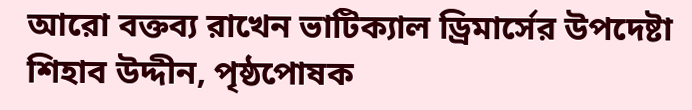আরো বক্তব্য রাখেন ভাটিক্যাল ড্রিমার্সের উপদেষ্টা শিহাব উদ্দীন, পৃষ্ঠপোষক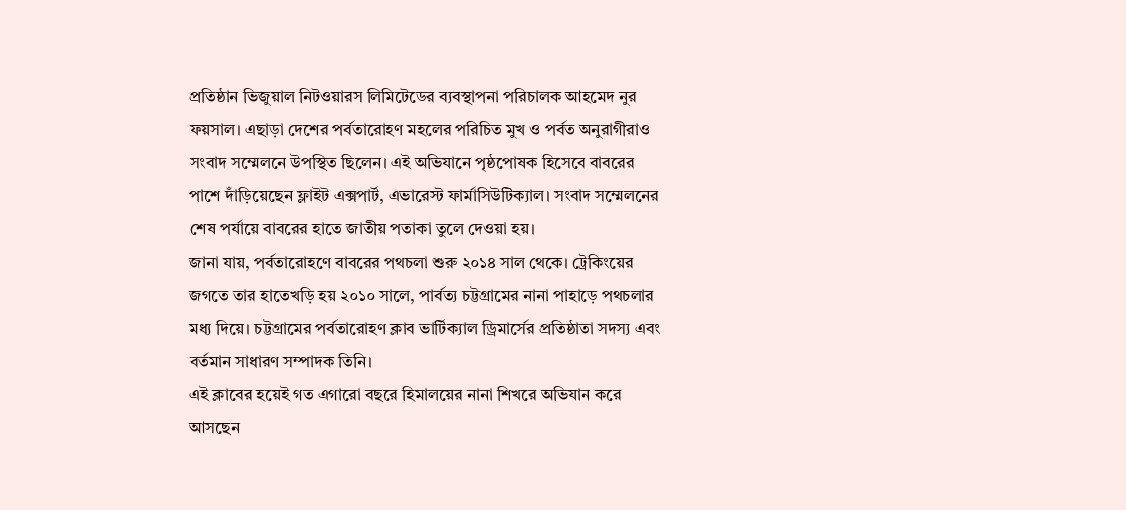প্রতিষ্ঠান ভিজুয়াল নিটওয়ারস লিমিটেডের ব্যবস্থাপনা পরিচালক আহমেদ নুর ফয়সাল। এছাড়া দেশের পর্বতারোহণ মহলের পরিচিত মুখ ও পর্বত অনুরাগীরাও সংবাদ সম্মেলনে উপস্থিত ছিলেন। এই অভিযানে পৃষ্ঠপোষক হিসেবে বাবরের পাশে দাঁড়িয়েছেন ফ্লাইট এক্সপার্ট, এভারেস্ট ফার্মাসিউটিক্যাল। সংবাদ সম্মেলনের শেষ পর্যায়ে বাবরের হাতে জাতীয় পতাকা তুলে দেওয়া হয়।
জানা যায়, পর্বতারোহণে বাবরের পথচলা শুরু ২০১৪ সাল থেকে। ট্রেকিংয়ের জগতে তার হাতেখড়ি হয় ২০১০ সালে, পার্বত্য চট্টগ্রামের নানা পাহাড়ে পথচলার মধ্য দিয়ে। চট্টগ্রামের পর্বতারোহণ ক্লাব ভার্টিক্যাল ড্রিমার্সের প্রতিষ্ঠাতা সদস্য এবং বর্তমান সাধারণ সম্পাদক তিনি।
এই ক্লাবের হয়েই গত এগারো বছরে হিমালয়ের নানা শিখরে অভিযান করে আসছেন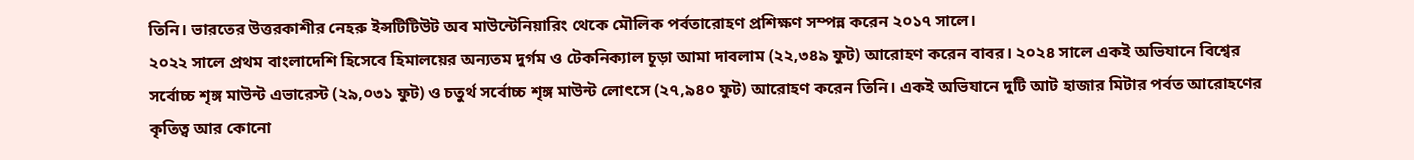তিনি। ভারতের উত্তরকাশীর নেহরু ইন্সটিটিউট অব মাউন্টেনিয়ারিং থেকে মৌলিক পর্বতারোহণ প্রশিক্ষণ সম্পন্ন করেন ২০১৭ সালে।
২০২২ সালে প্রথম বাংলাদেশি হিসেবে হিমালয়ের অন্যতম দুর্গম ও টেকনিক্যাল চূড়া আমা দাবলাম (২২,৩৪৯ ফুট) আরোহণ করেন বাবর। ২০২৪ সালে একই অভিযানে বিশ্বের সর্বোচ্চ শৃঙ্গ মাউন্ট এভারেস্ট (২৯,০৩১ ফুট) ও চতুর্থ সর্বোচ্চ শৃঙ্গ মাউন্ট লোৎসে (২৭,৯৪০ ফুট) আরোহণ করেন তিনি। একই অভিযানে দুটি আট হাজার মিটার পর্বত আরোহণের কৃতিত্ব আর কোনো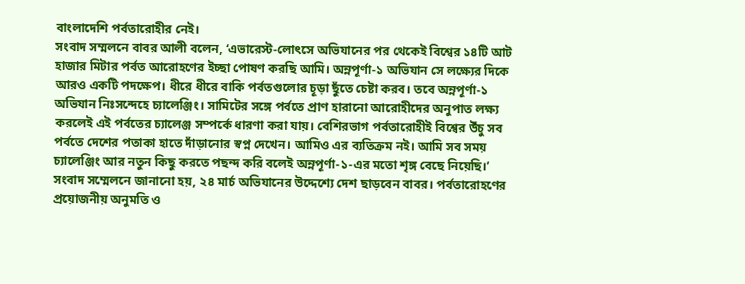বাংলাদেশি পর্বতারোহীর নেই।
সংবাদ সম্মলনে বাবর আলী বলেন, ‘এভারেস্ট-লোৎসে অভিযানের পর থেকেই বিশ্বের ১৪টি আট হাজার মিটার পর্বত আরোহণের ইচ্ছা পোষণ করছি আমি। অন্নপূর্ণা-১ অভিযান সে লক্ষ্যের দিকে আরও একটি পদক্ষেপ। ধীরে ধীরে বাকি পর্বতগুলোর চূড়া ছুঁতে চেষ্টা করব। তবে অন্নপূর্ণা-১ অভিযান নিঃসন্দেহে চ্যালেঞ্জিং। সামিটের সঙ্গে পর্বতে প্রাণ হারানো আরোহীদের অনুপাত লক্ষ্য করলেই এই পর্বতের চ্যালেঞ্জ সম্পর্কে ধারণা করা যায়। বেশিরভাগ পর্বতারোহীই বিশ্বের উঁচু সব পর্বতে দেশের পতাকা হাতে দাঁড়ানোর স্বপ্ন দেখেন। আমিও এর ব্যতিক্রম নই। আমি সব সময় চ্যালেঞ্জিং আর নতুন কিছু করতে পছন্দ করি বলেই অন্নপূর্ণা-১-এর মতো শৃঙ্গ বেছে নিয়েছি।’
সংবাদ সম্মেলনে জানানো হয়, ২৪ মার্চ অভিযানের উদ্দেশ্যে দেশ ছাড়বেন বাবর। পর্বতারোহণের প্রয়োজনীয় অনুমতি ও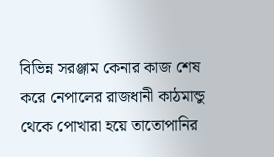বিভিন্ন সরঞ্জাম কেনার কাজ শেষ করে নেপালের রাজধানী কাঠমান্ডু থেকে পোখারা হয়ে তাতোপানির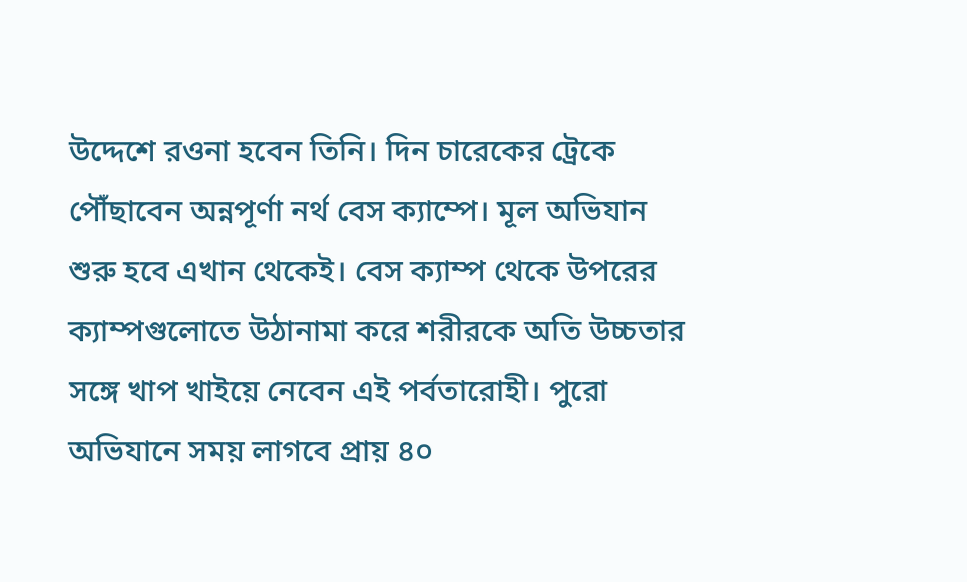উদ্দেশে রওনা হবেন তিনি। দিন চারেকের ট্রেকে পৌঁছাবেন অন্নপূর্ণা নর্থ বেস ক্যাম্পে। মূল অভিযান শুরু হবে এখান থেকেই। বেস ক্যাম্প থেকে উপরের ক্যাম্পগুলোতে উঠানামা করে শরীরকে অতি উচ্চতার সঙ্গে খাপ খাইয়ে নেবেন এই পর্বতারোহী। পুরো অভিযানে সময় লাগবে প্রায় ৪০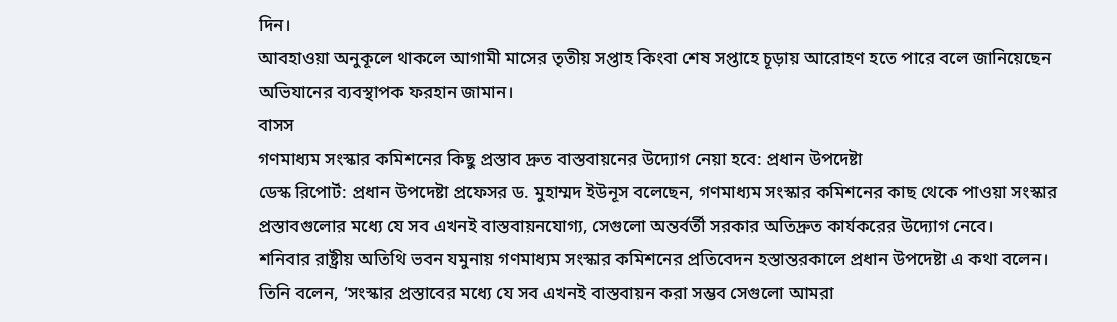দিন।
আবহাওয়া অনুকূলে থাকলে আগামী মাসের তৃতীয় সপ্তাহ কিংবা শেষ সপ্তাহে চূড়ায় আরোহণ হতে পারে বলে জানিয়েছেন অভিযানের ব্যবস্থাপক ফরহান জামান।
বাসস
গণমাধ্যম সংস্কার কমিশনের কিছু প্রস্তাব দ্রুত বাস্তবায়নের উদ্যোগ নেয়া হবে: প্রধান উপদেষ্টা
ডেস্ক রিপোর্ট: প্রধান উপদেষ্টা প্রফেসর ড. মুহাম্মদ ইউনূস বলেছেন, গণমাধ্যম সংস্কার কমিশনের কাছ থেকে পাওয়া সংস্কার প্রস্তাবগুলোর মধ্যে যে সব এখনই বাস্তবায়নযোগ্য, সেগুলো অন্তর্বর্তী সরকার অতিদ্রুত কার্যকরের উদ্যোগ নেবে।
শনিবার রাষ্ট্রীয় অতিথি ভবন যমুনায় গণমাধ্যম সংস্কার কমিশনের প্রতিবেদন হস্তান্তরকালে প্রধান উপদেষ্টা এ কথা বলেন।
তিনি বলেন, ‘সংস্কার প্রস্তাবের মধ্যে যে সব এখনই বাস্তবায়ন করা সম্ভব সেগুলো আমরা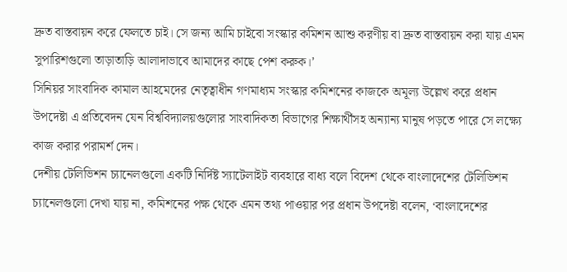দ্রুত বাস্তবায়ন করে ফেলতে চাই। সে জন্য আমি চাইবো সংস্কার কমিশন আশু করণীয় বা দ্রুত বাস্তবায়ন করা যায় এমন সুপারিশগুলো তাড়াতাড়ি আলাদাভাবে আমাদের কাছে পেশ করুক।’
সিনিয়র সাংবাদিক কামাল আহমেদের নেতৃত্বাধীন গণমাধ্যম সংস্কার কমিশনের কাজকে অমূল্য উল্লেখ করে প্রধান উপদেষ্টা এ প্রতিবেদন যেন বিশ্ববিদ্যালয়গুলোর সাংবাদিকতা বিভাগের শিক্ষার্থীসহ অন্যান্য মানুষ পড়তে পারে সে লক্ষ্যে কাজ করার পরামর্শ দেন।
দেশীয় টেলিভিশন চ্যানেলগুলো একটি নির্দিষ্ট স্যাটেলাইট ব্যবহারে বাধ্য বলে বিদেশ থেকে বাংলাদেশের টেলিভিশন চ্যানেলগুলো দেখা যায় না, কমিশনের পক্ষ থেকে এমন তথ্য পাওয়ার পর প্রধান উপদেষ্টা বলেন, ‘বাংলাদেশের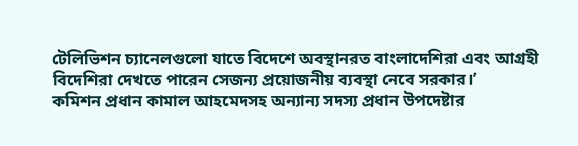টেলিভিশন চ্যানেলগুলো যাতে বিদেশে অবস্থানরত বাংলাদেশিরা এবং আগ্রহী বিদেশিরা দেখতে পারেন সেজন্য প্রয়োজনীয় ব্যবস্থা নেবে সরকার।’
কমিশন প্রধান কামাল আহমেদসহ অন্যান্য সদস্য প্রধান উপদেষ্টার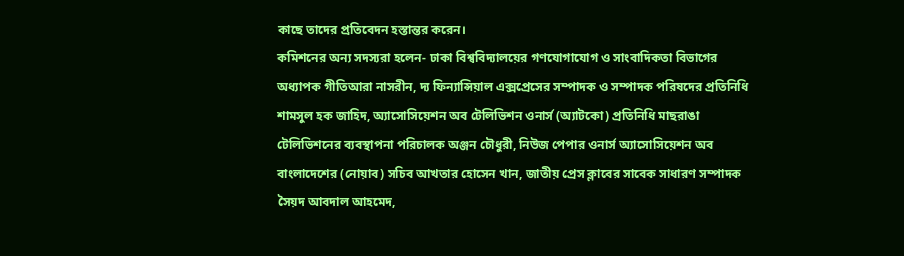কাছে তাদের প্রতিবেদন হস্তান্তর করেন।
কমিশনের অন্য সদস্যরা হলেন- ঢাকা বিশ্ববিদ্যালয়ের গণযোগাযোগ ও সাংবাদিকতা বিভাগের অধ্যাপক গীতিআরা নাসরীন, দ্য ফিন্যান্সিয়াল এক্সপ্রেসের সম্পাদক ও সম্পাদক পরিষদের প্রতিনিধি শামসুল হক জাহিদ, অ্যাসোসিয়েশন অব টেলিভিশন ওনার্স (অ্যাটকো) প্রতিনিধি মাছরাঙা টেলিভিশনের ব্যবস্থাপনা পরিচালক অঞ্জন চৌধুরী, নিউজ পেপার ওনার্স অ্যাসোসিয়েশন অব বাংলাদেশের (নোয়াব) সচিব আখতার হোসেন খান, জাতীয় প্রেস ক্লাবের সাবেক সাধারণ সম্পাদক সৈয়দ আবদাল আহমেদ,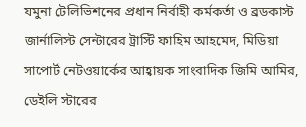যমুনা টেলিভিশনের প্রধান নির্বাহী কর্মকর্তা ও ব্রডকাস্ট জার্নালিস্ট সেন্টারের ট্রাস্টি ফাহিম আহমেদ, মিডিয়া সাপোর্ট নেটওয়ার্কের আহ্বায়ক সাংবাদিক জিমি আমির, ডেইলি স্টারের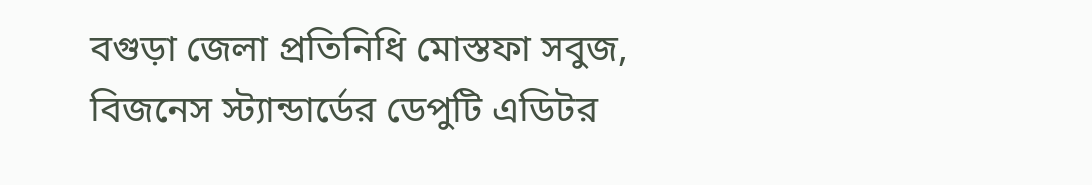বগুড়া জেলা প্রতিনিধি মোস্তফা সবুজ, বিজনেস স্ট্যান্ডার্ডের ডেপুটি এডিটর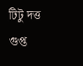টিটু দত্ত গুপ্ত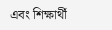এবং শিক্ষার্থী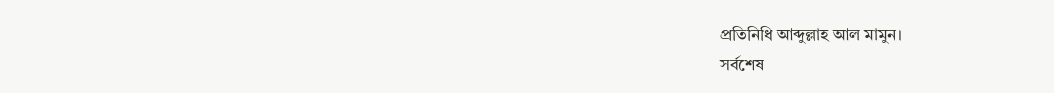প্রতিনিধি আব্দুল্লাহ আল মামুন।
সর্বশেষ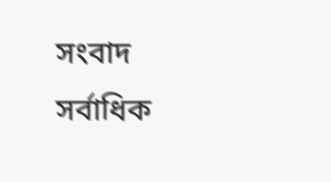সংবাদ
সর্বাধিক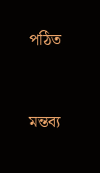পঠিত


মন্তব্য